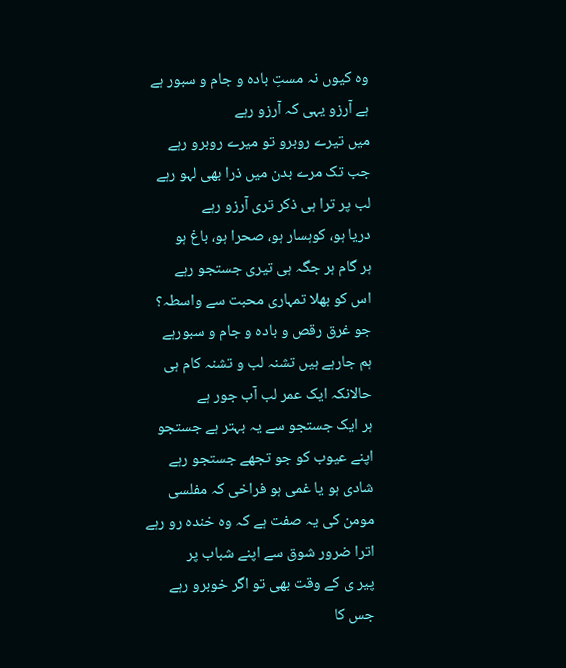وہ کیوں نہ مستِ بادہ و جام و سبور ہے
ہے آرزو یہی کہ آرزو رہے
میں تیرے روبرو تو میرے روبرو رہے
جب تک مرے بدن میں ذرا بھی لہو رہے
لب پر ترا ہی ذکر تری آرزو رہے
دریا ہو، کوہسار ہو، صحرا ہو، باغ ہو
ہر گام ہر جگہ ہی تیری جستجو رہے
اس کو بھلا تمہاری محبت سے واسطہ؟
جو غرق رقص و بادہ و جام و سبورہے
ہم جارہے ہیں تشنہ لب و تشنہ کام ہی
حالانکہ ایک عمر لب آب جور ہے
ہر ایک جستجو سے یہ بہتر ہے جستجو
اپنے عیوب کو جو تجھے جستجو رہے
شادی ہو یا غمی ہو فراخی کہ مفلسی
مومن کی یہ صفت ہے کہ وہ خندہ رو رہے
اترا ضرور شوق سے اپنے شباب پر
پیر ی کے وقت بھی تو اگر خوبرو رہے
جس کا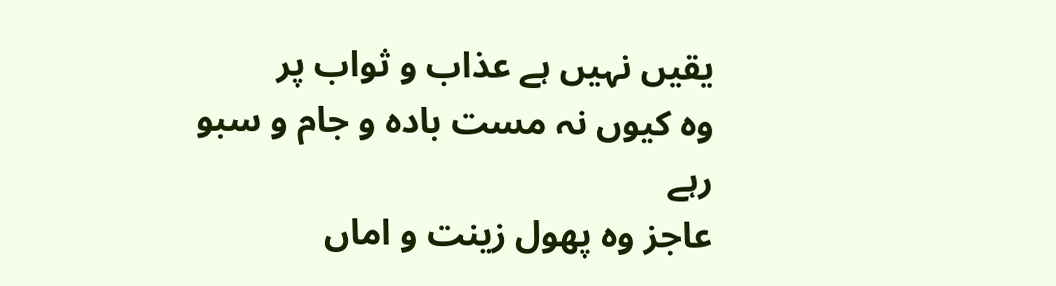یقیں نہیں ہے عذاب و ثواب پر
وہ کیوں نہ مست بادہ و جام و سبو رہے
عاجز وہ پھول زینت و اماں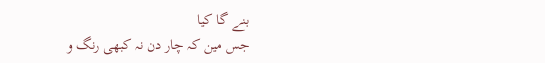بنے گا کیا
جس مین کہ چار دن نہ کبھی رنگ و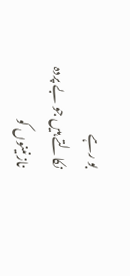بو رہے
نکالتے ہیں جو بے پردہ نازنینوں کو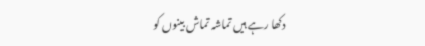دکھا رہے ہیں تماشہ تماش بینوں کو